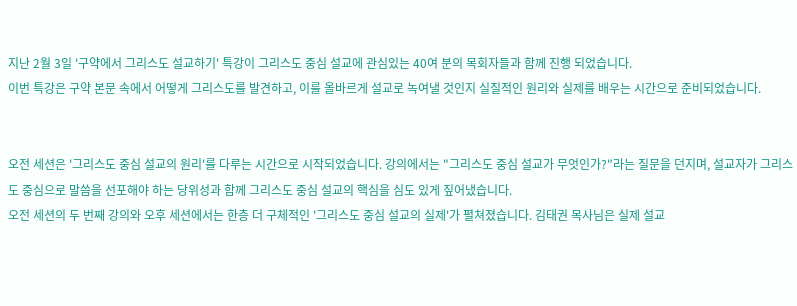지난 2월 3일 '구약에서 그리스도 설교하기' 특강이 그리스도 중심 설교에 관심있는 40여 분의 목회자들과 함께 진행 되었습니다.
이번 특강은 구약 본문 속에서 어떻게 그리스도를 발견하고, 이를 올바르게 설교로 녹여낼 것인지 실질적인 원리와 실제를 배우는 시간으로 준비되었습니다.


오전 세션은 '그리스도 중심 설교의 원리'를 다루는 시간으로 시작되었습니다. 강의에서는 "그리스도 중심 설교가 무엇인가?"라는 질문을 던지며, 설교자가 그리스도 중심으로 말씀을 선포해야 하는 당위성과 함께 그리스도 중심 설교의 핵심을 심도 있게 짚어냈습니다.
오전 세션의 두 번째 강의와 오후 세션에서는 한층 더 구체적인 '그리스도 중심 설교의 실제'가 펼쳐졌습니다. 김태권 목사님은 실제 설교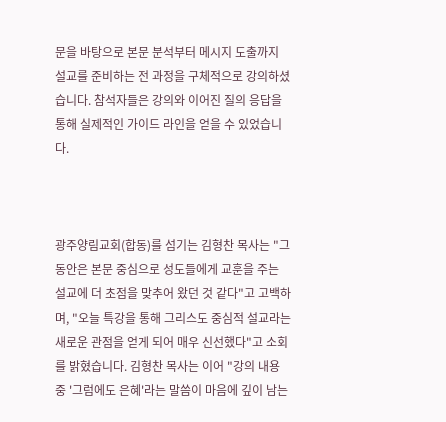문을 바탕으로 본문 분석부터 메시지 도출까지 설교를 준비하는 전 과정을 구체적으로 강의하셨습니다. 참석자들은 강의와 이어진 질의 응답을 통해 실제적인 가이드 라인을 얻을 수 있었습니다.



광주양림교회(합동)를 섬기는 김형찬 목사는 "그동안은 본문 중심으로 성도들에게 교훈을 주는 설교에 더 초점을 맞추어 왔던 것 같다"고 고백하며, "오늘 특강을 통해 그리스도 중심적 설교라는 새로운 관점을 얻게 되어 매우 신선했다"고 소회를 밝혔습니다. 김형찬 목사는 이어 "강의 내용 중 '그럼에도 은혜'라는 말씀이 마음에 깊이 남는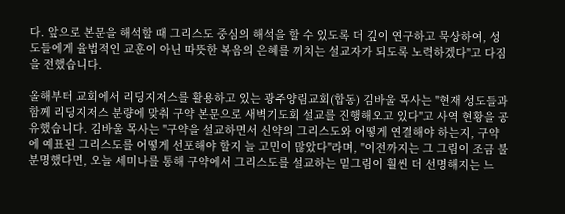다. 앞으로 본문을 해석할 때 그리스도 중심의 해석을 할 수 있도록 더 깊이 연구하고 묵상하여, 성도들에게 율법적인 교훈이 아닌 따뜻한 복음의 은혜를 끼치는 설교자가 되도록 노력하겠다"고 다짐을 전했습니다.

올해부터 교회에서 리딩지저스를 활용하고 있는 광주양림교회(합동) 김바울 목사는 "현재 성도들과 함께 리딩지저스 분량에 맞춰 구약 본문으로 새벽기도회 설교를 진행해오고 있다"고 사역 현황을 공유했습니다. 김바울 목사는 "구약을 설교하면서 신약의 그리스도와 어떻게 연결해야 하는지, 구약에 예표된 그리스도를 어떻게 선포해야 할지 늘 고민이 많았다"라며, "이전까지는 그 그림이 조금 불분명했다면, 오늘 세미나를 통해 구약에서 그리스도를 설교하는 밑그림이 훨씬 더 선명해지는 느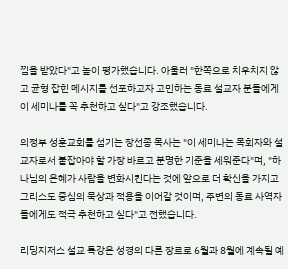낌을 받았다"고 높이 평가했습니다. 아울러 "한쪽으로 치우치지 않고 균형 잡힌 메시지를 선포하고자 고민하는 동료 설교자 분들에게 이 세미나를 꼭 추천하고 싶다"고 강조했습니다.

의정부 성훈교회를 섬기는 장선종 목사는 "이 세미나는 목회자와 설교자로서 붙잡아야 할 가장 바르고 분명한 기준을 세워준다"며, "하나님의 은혜가 사람을 변화시킨다는 것에 앞으로 더 확신을 가지고 그리스도 중심의 묵상과 적용을 이어갈 것이며, 주변의 동료 사역자들에게도 적극 추천하고 싶다"고 전했습니다.

리딩지저스 설교 특강은 성경의 다른 장르로 6월과 8월에 계속될 예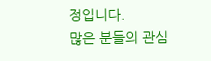정입니다.
많은 분들의 관심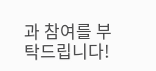과 참여를 부탁드립니다!